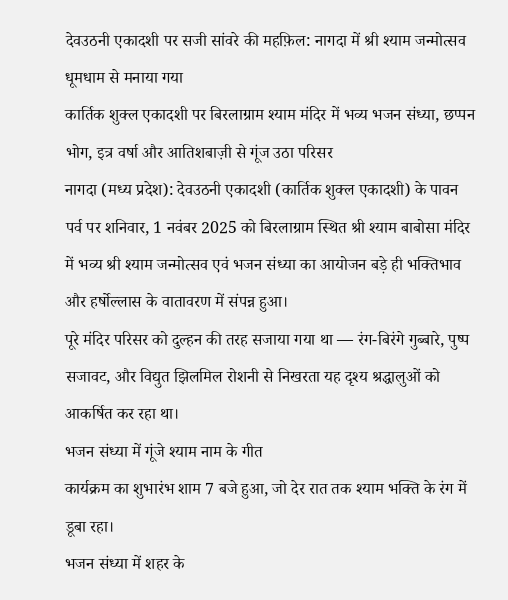देवउठनी एकादशी पर सजी सांवरे की महफ़िल: नागदा में श्री श्याम जन्मोत्सव धूमधाम से मनाया गया
कार्तिक शुक्ल एकादशी पर बिरलाग्राम श्याम मंदिर में भव्य भजन संध्या, छप्पन भोग, इत्र वर्षा और आतिशबाज़ी से गूंज उठा परिसर
नागदा (मध्य प्रदेश): देवउठनी एकादशी (कार्तिक शुक्ल एकादशी) के पावन पर्व पर शनिवार, 1 नवंबर 2025 को बिरलाग्राम स्थित श्री श्याम बाबोसा मंदिर में भव्य श्री श्याम जन्मोत्सव एवं भजन संध्या का आयोजन बड़े ही भक्तिभाव और हर्षोल्लास के वातावरण में संपन्न हुआ।
पूरे मंदिर परिसर को दुल्हन की तरह सजाया गया था — रंग-बिरंगे गुब्बारे, पुष्प सजावट, और विद्युत झिलमिल रोशनी से निखरता यह दृश्य श्रद्धालुओं को आकर्षित कर रहा था।
भजन संध्या में गूंजे श्याम नाम के गीत
कार्यक्रम का शुभारंभ शाम 7 बजे हुआ, जो देर रात तक श्याम भक्ति के रंग में डूबा रहा।
भजन संध्या में शहर के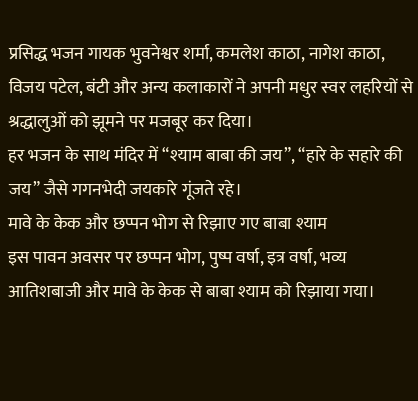प्रसिद्ध भजन गायक भुवनेश्वर शर्मा, कमलेश काठा, नागेश काठा, विजय पटेल, बंटी और अन्य कलाकारों ने अपनी मधुर स्वर लहरियों से श्रद्धालुओं को झूमने पर मजबूर कर दिया।
हर भजन के साथ मंदिर में “श्याम बाबा की जय”, “हारे के सहारे की जय” जैसे गगनभेदी जयकारे गूंजते रहे।
मावे के केक और छप्पन भोग से रिझाए गए बाबा श्याम
इस पावन अवसर पर छप्पन भोग, पुष्प वर्षा, इत्र वर्षा, भव्य आतिशबाजी और मावे के केक से बाबा श्याम को रिझाया गया।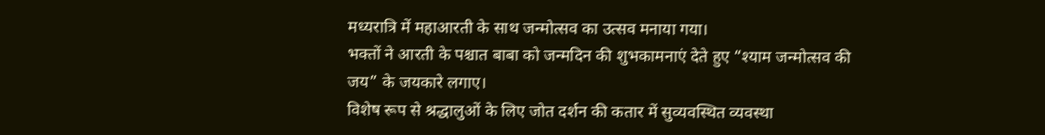मध्यरात्रि में महाआरती के साथ जन्मोत्सव का उत्सव मनाया गया।
भक्तों ने आरती के पश्चात बाबा को जन्मदिन की शुभकामनाएं देते हुए “श्याम जन्मोत्सव की जय” के जयकारे लगाए।
विशेष रूप से श्रद्धालुओं के लिए जोत दर्शन की कतार में सुव्यवस्थित व्यवस्था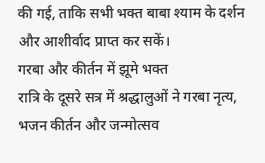की गई, ताकि सभी भक्त बाबा श्याम के दर्शन और आशीर्वाद प्राप्त कर सकें।
गरबा और कीर्तन में झूमे भक्त
रात्रि के दूसरे सत्र में श्रद्धालुओं ने गरबा नृत्य, भजन कीर्तन और जन्मोत्सव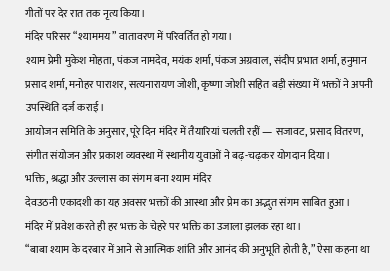गीतों पर देर रात तक नृत्य किया।
मंदिर परिसर “श्याममय” वातावरण में परिवर्तित हो गया।
श्याम प्रेमी मुकेश मोहता, पंकज नामदेव, मयंक शर्मा, पंकज अग्रवाल, संदीप प्रभात शर्मा, हनुमान प्रसाद शर्मा, मनोहर पाराशर, सत्यनारायण जोशी, कृष्णा जोशी सहित बड़ी संख्या में भक्तों ने अपनी उपस्थिति दर्ज कराई।
आयोजन समिति के अनुसार, पूरे दिन मंदिर में तैयारियां चलती रहीं — सजावट, प्रसाद वितरण, संगीत संयोजन और प्रकाश व्यवस्था में स्थानीय युवाओं ने बढ़-चढ़कर योगदान दिया।
भक्ति, श्रद्धा और उल्लास का संगम बना श्याम मंदिर
देवउठनी एकादशी का यह अवसर भक्तों की आस्था और प्रेम का अद्भुत संगम साबित हुआ।
मंदिर में प्रवेश करते ही हर भक्त के चेहरे पर भक्ति का उजाला झलक रहा था।
“बाबा श्याम के दरबार में आने से आत्मिक शांति और आनंद की अनुभूति होती है,” ऐसा कहना था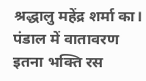श्रद्धालु महेंद्र शर्मा का।
पंडाल में वातावरण इतना भक्ति रस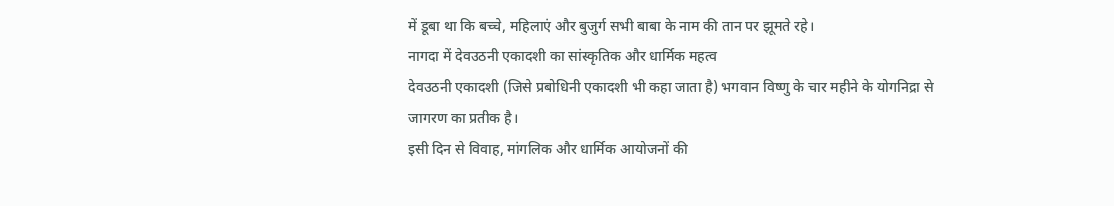में डूबा था कि बच्चे, महिलाएं और बुजुर्ग सभी बाबा के नाम की तान पर झूमते रहे।
नागदा में देवउठनी एकादशी का सांस्कृतिक और धार्मिक महत्व
देवउठनी एकादशी (जिसे प्रबोधिनी एकादशी भी कहा जाता है) भगवान विष्णु के चार महीने के योगनिद्रा से जागरण का प्रतीक है।
इसी दिन से विवाह, मांगलिक और धार्मिक आयोजनों की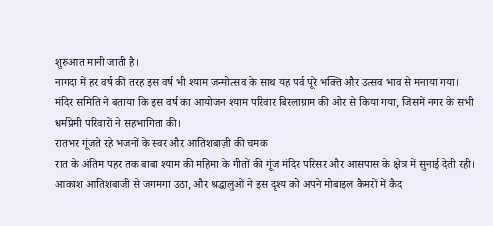शुरुआत मानी जाती है।
नागदा में हर वर्ष की तरह इस वर्ष भी श्याम जन्मोत्सव के साथ यह पर्व पूरे भक्ति और उत्सव भाव से मनाया गया।
मंदिर समिति ने बताया कि इस वर्ष का आयोजन श्याम परिवार बिरलाग्राम की ओर से किया गया, जिसमें नगर के सभी धर्मप्रेमी परिवारों ने सहभागिता की।
रातभर गूंजते रहे भजनों के स्वर और आतिशबाज़ी की चमक
रात के अंतिम पहर तक बाबा श्याम की महिमा के गीतों की गूंज मंदिर परिसर और आसपास के क्षेत्र में सुनाई देती रही।
आकाश आतिशबाजी से जगमगा उठा, और श्रद्धालुओं ने इस दृश्य को अपने मोबाइल कैमरों में कैद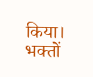किया।
भक्तों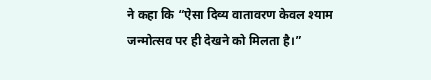ने कहा कि “ऐसा दिव्य वातावरण केवल श्याम जन्मोत्सव पर ही देखने को मिलता है।”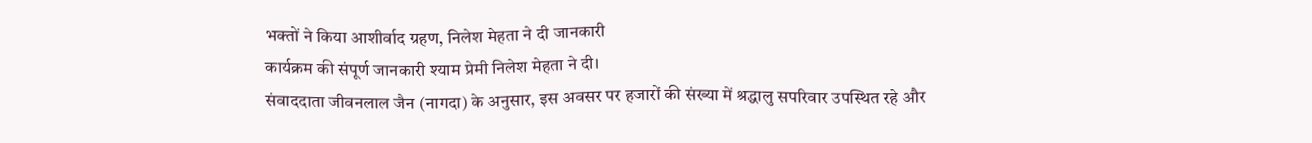भक्तों ने किया आशीर्वाद ग्रहण, निलेश मेहता ने दी जानकारी
कार्यक्रम की संपूर्ण जानकारी श्याम प्रेमी निलेश मेहता ने दी।
संवाददाता जीवनलाल जैन (नागदा) के अनुसार, इस अवसर पर हजारों की संख्या में श्रद्धालु सपरिवार उपस्थित रहे और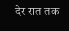देर रात तक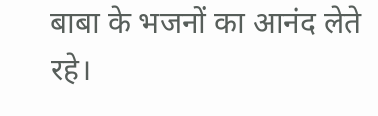बाबा के भजनों का आनंद लेते रहे।